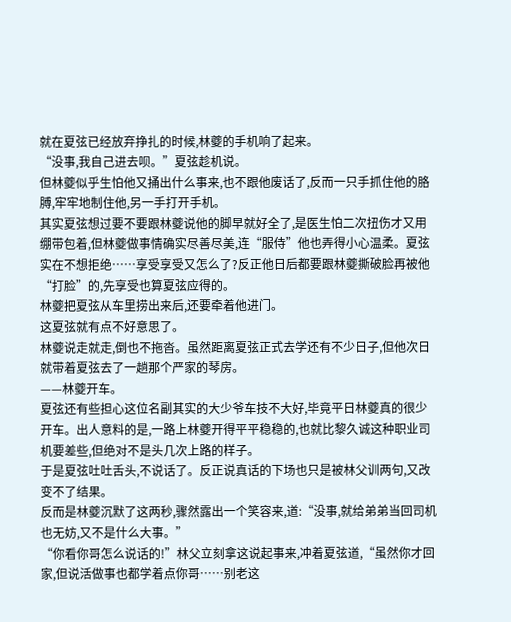就在夏弦已经放弃挣扎的时候,林夔的手机响了起来。
“没事,我自己进去呗。”夏弦趁机说。
但林夔似乎生怕他又捅出什么事来,也不跟他废话了,反而一只手抓住他的胳膊,牢牢地制住他,另一手打开手机。
其实夏弦想过要不要跟林夔说他的脚早就好全了,是医生怕二次扭伤才又用绷带包着,但林夔做事情确实尽善尽美,连“服侍”他也弄得小心温柔。夏弦实在不想拒绝……享受享受又怎么了?反正他日后都要跟林夔撕破脸再被他“打脸”的,先享受也算夏弦应得的。
林夔把夏弦从车里捞出来后,还要牵着他进门。
这夏弦就有点不好意思了。
林夔说走就走,倒也不拖沓。虽然距离夏弦正式去学还有不少日子,但他次日就带着夏弦去了一趟那个严家的琴房。
——林夔开车。
夏弦还有些担心这位名副其实的大少爷车技不大好,毕竟平日林夔真的很少开车。出人意料的是,一路上林夔开得平平稳稳的,也就比黎久诚这种职业司机要差些,但绝对不是头几次上路的样子。
于是夏弦吐吐舌头,不说话了。反正说真话的下场也只是被林父训两句,又改变不了结果。
反而是林夔沉默了这两秒,骤然露出一个笑容来,道:“没事,就给弟弟当回司机也无妨,又不是什么大事。”
“你看你哥怎么说话的!”林父立刻拿这说起事来,冲着夏弦道,“虽然你才回家,但说活做事也都学着点你哥……别老这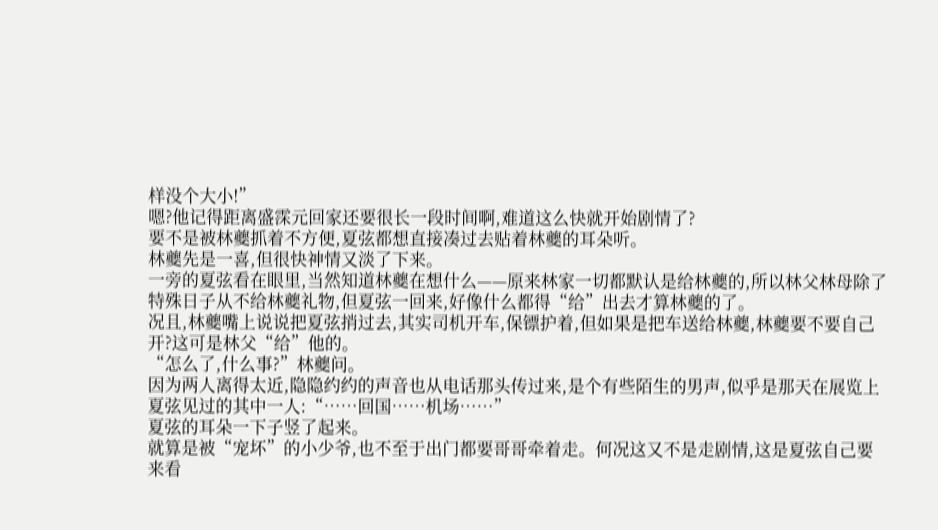样没个大小!”
嗯?他记得距离盛霂元回家还要很长一段时间啊,难道这么快就开始剧情了?
要不是被林夔抓着不方便,夏弦都想直接凑过去贴着林夔的耳朵听。
林夔先是一喜,但很快神情又淡了下来。
一旁的夏弦看在眼里,当然知道林夔在想什么——原来林家一切都默认是给林夔的,所以林父林母除了特殊日子从不给林夔礼物,但夏弦一回来,好像什么都得“给”出去才算林夔的了。
况且,林夔嘴上说说把夏弦捎过去,其实司机开车,保镖护着,但如果是把车送给林夔,林夔要不要自己开?这可是林父“给”他的。
“怎么了,什么事?”林夔问。
因为两人离得太近,隐隐约约的声音也从电话那头传过来,是个有些陌生的男声,似乎是那天在展览上夏弦见过的其中一人:“……回国……机场……”
夏弦的耳朵一下子竖了起来。
就算是被“宠坏”的小少爷,也不至于出门都要哥哥牵着走。何况这又不是走剧情,这是夏弦自己要来看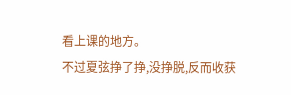看上课的地方。
不过夏弦挣了挣,没挣脱,反而收获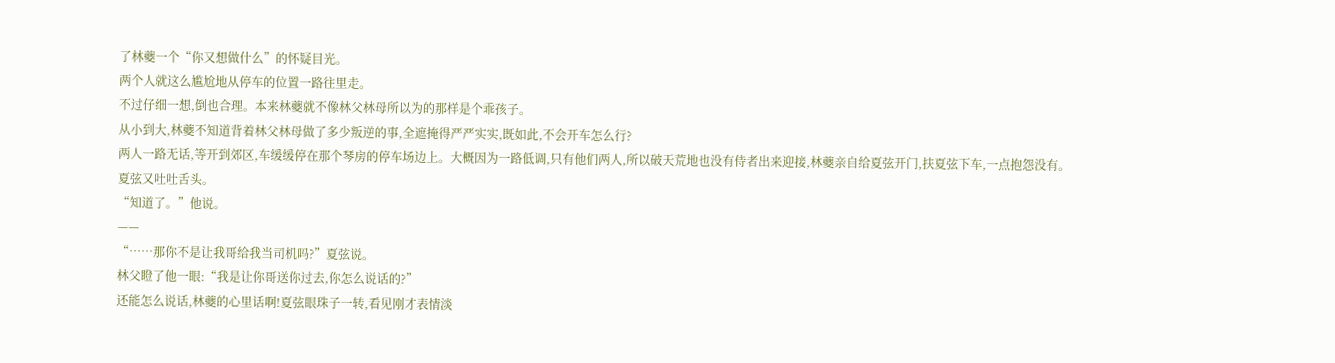了林夔一个“你又想做什么”的怀疑目光。
两个人就这么尴尬地从停车的位置一路往里走。
不过仔细一想,倒也合理。本来林夔就不像林父林母所以为的那样是个乖孩子。
从小到大,林夔不知道背着林父林母做了多少叛逆的事,全遮掩得严严实实,既如此,不会开车怎么行?
两人一路无话,等开到郊区,车缓缓停在那个琴房的停车场边上。大概因为一路低调,只有他们两人,所以破天荒地也没有侍者出来迎接,林夔亲自给夏弦开门,扶夏弦下车,一点抱怨没有。
夏弦又吐吐舌头。
“知道了。”他说。
——
“……那你不是让我哥给我当司机吗?”夏弦说。
林父瞪了他一眼:“我是让你哥送你过去,你怎么说话的?”
还能怎么说话,林夔的心里话啊!夏弦眼珠子一转,看见刚才表情淡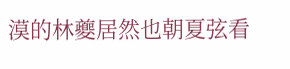漠的林夔居然也朝夏弦看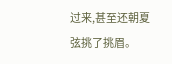过来,甚至还朝夏弦挑了挑眉。